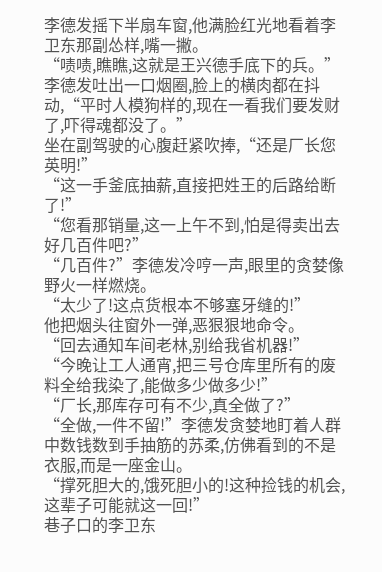李德发摇下半扇车窗,他满脸红光地看着李卫东那副怂样,嘴一撇。
“啧啧,瞧瞧,这就是王兴德手底下的兵。”
李德发吐出一口烟圈,脸上的横肉都在抖动,“平时人模狗样的,现在一看我们要发财了,吓得魂都没了。”
坐在副驾驶的心腹赶紧吹捧,“还是厂长您英明!”
“这一手釜底抽薪,直接把姓王的后路给断了!”
“您看那销量,这一上午不到,怕是得卖出去好几百件吧?”
“几百件?”李德发冷哼一声,眼里的贪婪像野火一样燃烧。
“太少了!这点货根本不够塞牙缝的!”
他把烟头往窗外一弹,恶狠狠地命令。
“回去通知车间老林,别给我省机器!”
“今晚让工人通宵,把三号仓库里所有的废料全给我染了,能做多少做多少!”
“厂长,那库存可有不少,真全做了?”
“全做,一件不留!”李德发贪婪地盯着人群中数钱数到手抽筋的苏柔,仿佛看到的不是衣服,而是一座金山。
“撑死胆大的,饿死胆小的!这种捡钱的机会,这辈子可能就这一回!”
巷子口的李卫东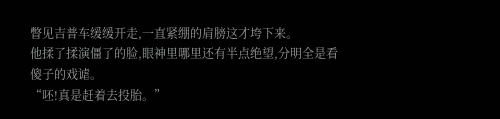瞥见吉普车缓缓开走,一直紧绷的肩膀这才垮下来。
他揉了揉演僵了的脸,眼神里哪里还有半点绝望,分明全是看傻子的戏谑。
“呸!真是赶着去投胎。”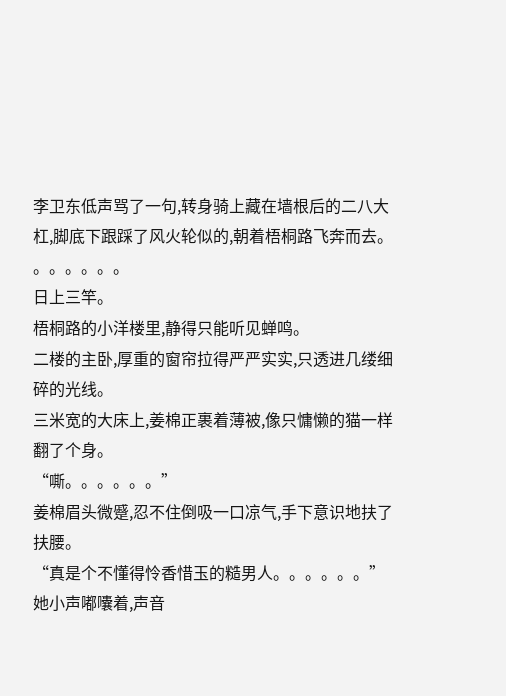李卫东低声骂了一句,转身骑上藏在墙根后的二八大杠,脚底下跟踩了风火轮似的,朝着梧桐路飞奔而去。
。。。。。。
日上三竿。
梧桐路的小洋楼里,静得只能听见蝉鸣。
二楼的主卧,厚重的窗帘拉得严严实实,只透进几缕细碎的光线。
三米宽的大床上,姜棉正裹着薄被,像只慵懒的猫一样翻了个身。
“嘶。。。。。。”
姜棉眉头微蹙,忍不住倒吸一口凉气,手下意识地扶了扶腰。
“真是个不懂得怜香惜玉的糙男人。。。。。。”
她小声嘟囔着,声音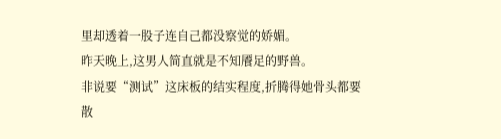里却透着一股子连自己都没察觉的娇媚。
昨天晚上,这男人简直就是不知餍足的野兽。
非说要“测试”这床板的结实程度,折腾得她骨头都要散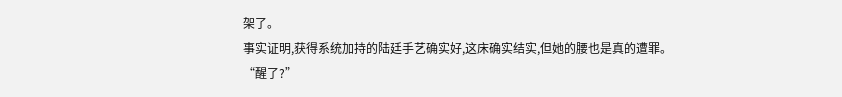架了。
事实证明,获得系统加持的陆廷手艺确实好,这床确实结实,但她的腰也是真的遭罪。
“醒了?”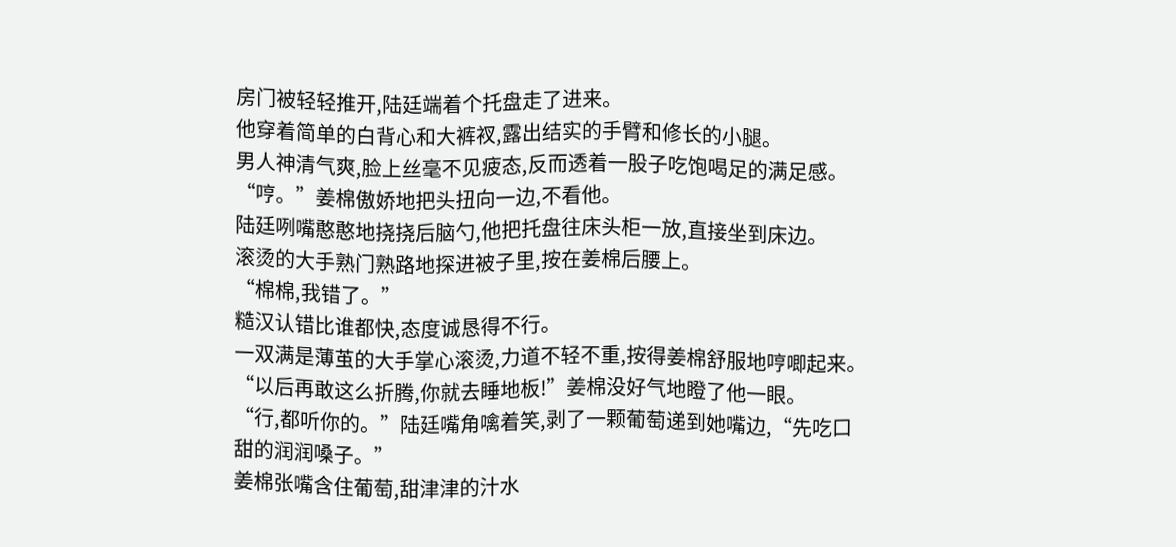房门被轻轻推开,陆廷端着个托盘走了进来。
他穿着简单的白背心和大裤衩,露出结实的手臂和修长的小腿。
男人神清气爽,脸上丝毫不见疲态,反而透着一股子吃饱喝足的满足感。
“哼。”姜棉傲娇地把头扭向一边,不看他。
陆廷咧嘴憨憨地挠挠后脑勺,他把托盘往床头柜一放,直接坐到床边。
滚烫的大手熟门熟路地探进被子里,按在姜棉后腰上。
“棉棉,我错了。”
糙汉认错比谁都快,态度诚恳得不行。
一双满是薄茧的大手掌心滚烫,力道不轻不重,按得姜棉舒服地哼唧起来。
“以后再敢这么折腾,你就去睡地板!”姜棉没好气地瞪了他一眼。
“行,都听你的。”陆廷嘴角噙着笑,剥了一颗葡萄递到她嘴边,“先吃口甜的润润嗓子。”
姜棉张嘴含住葡萄,甜津津的汁水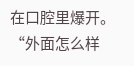在口腔里爆开。
“外面怎么样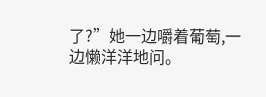了?”她一边嚼着葡萄,一边懒洋洋地问。